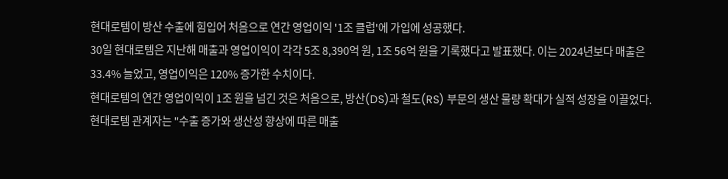현대로템이 방산 수출에 힘입어 처음으로 연간 영업이익 '1조 클럽'에 가입에 성공했다.
30일 현대로템은 지난해 매출과 영업이익이 각각 5조 8,390억 원, 1조 56억 원을 기록했다고 발표했다. 이는 2024년보다 매출은 33.4% 늘었고, 영업이익은 120% 증가한 수치이다.
현대로템의 연간 영업이익이 1조 원을 넘긴 것은 처음으로, 방산(DS)과 철도(RS) 부문의 생산 물량 확대가 실적 성장을 이끌었다.
현대로템 관계자는 "수출 증가와 생산성 향상에 따른 매출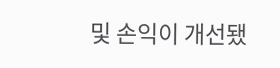및 손익이 개선됐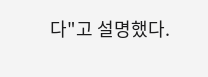다"고 설명했다.